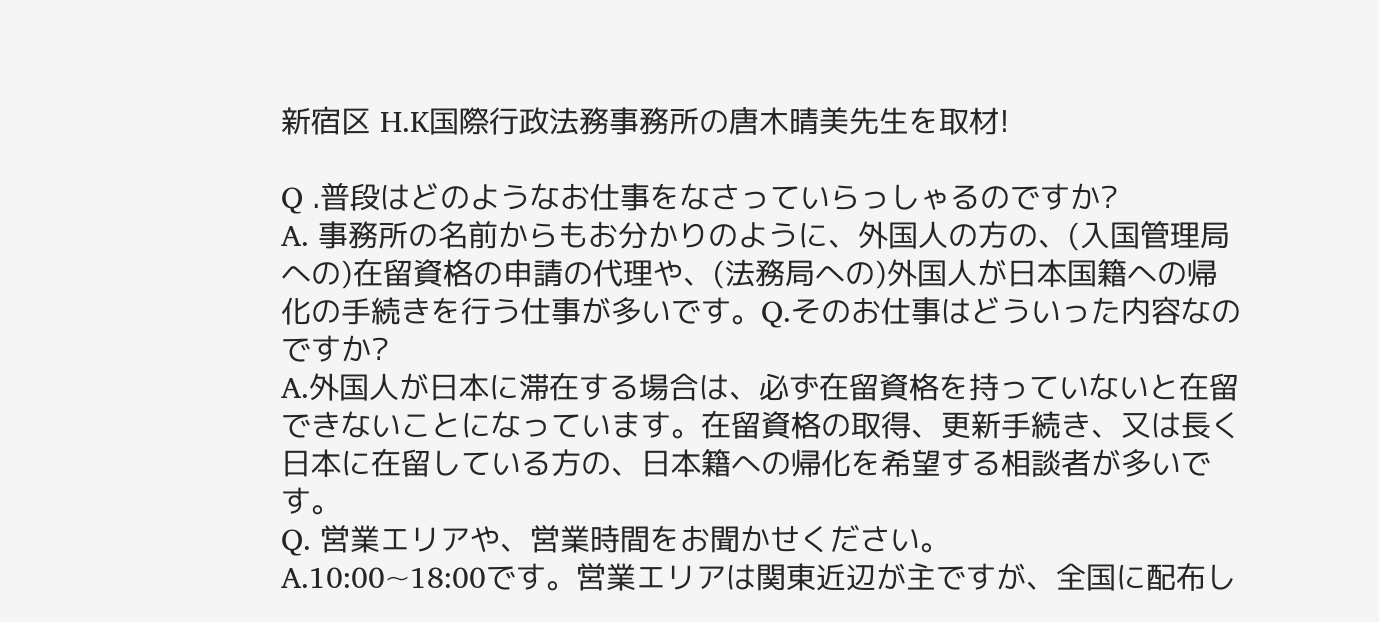新宿区 H.K国際行政法務事務所の唐木晴美先生を取材!

Q .普段はどのようなお仕事をなさっていらっしゃるのですか?
A. 事務所の名前からもお分かりのように、外国人の方の、(入国管理局への)在留資格の申請の代理や、(法務局への)外国人が日本国籍への帰化の手続きを行う仕事が多いです。Q.そのお仕事はどういった内容なのですか?
A.外国人が日本に滞在する場合は、必ず在留資格を持っていないと在留できないことになっています。在留資格の取得、更新手続き、又は長く日本に在留している方の、日本籍への帰化を希望する相談者が多いです。
Q. 営業エリアや、営業時間をお聞かせください。
A.10:00~18:00です。営業エリアは関東近辺が主ですが、全国に配布し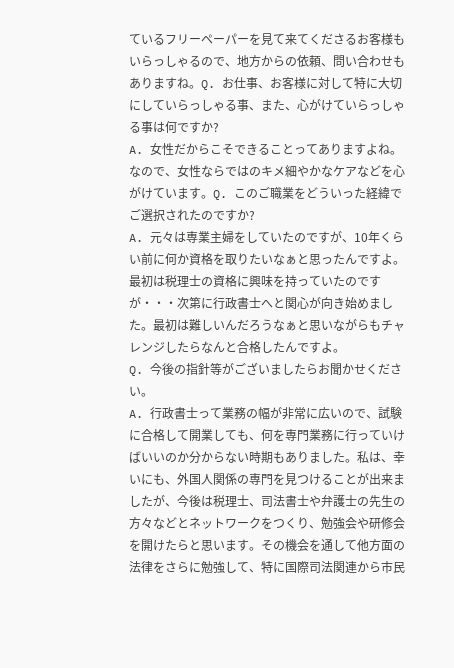ているフリーペーパーを見て来てくださるお客様もいらっしゃるので、地方からの依頼、問い合わせもありますね。Q. お仕事、お客様に対して特に大切にしていらっしゃる事、また、心がけていらっしゃる事は何ですか?
A. 女性だからこそできることってありますよね。なので、女性ならではのキメ細やかなケアなどを心がけています。Q. このご職業をどういった経緯でご選択されたのですか?
A. 元々は専業主婦をしていたのですが、10年くらい前に何か資格を取りたいなぁと思ったんですよ。最初は税理士の資格に興味を持っていたのですが・・・次第に行政書士へと関心が向き始めました。最初は難しいんだろうなぁと思いながらもチャレンジしたらなんと合格したんですよ。
Q. 今後の指針等がございましたらお聞かせください。
A. 行政書士って業務の幅が非常に広いので、試験に合格して開業しても、何を専門業務に行っていけばいいのか分からない時期もありました。私は、幸いにも、外国人関係の専門を見つけることが出来ましたが、今後は税理士、司法書士や弁護士の先生の方々などとネットワークをつくり、勉強会や研修会を開けたらと思います。その機会を通して他方面の法律をさらに勉強して、特に国際司法関連から市民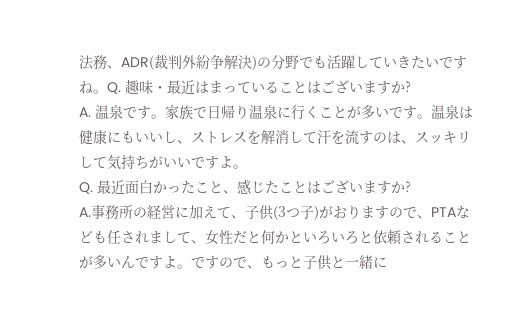法務、ADR(裁判外紛争解決)の分野でも活躍していきたいですね。Q. 趣味・最近はまっていることはございますか?
A. 温泉です。家族で日帰り温泉に行くことが多いです。温泉は健康にもいいし、ストレスを解消して汗を流すのは、スッキリして気持ちがいいですよ。
Q. 最近面白かったこと、感じたことはございますか?
A.事務所の経営に加えて、子供(3つ子)がおりますので、PTAなども任されまして、女性だと何かといろいろと依頼されることが多いんですよ。ですので、もっと子供と一緒に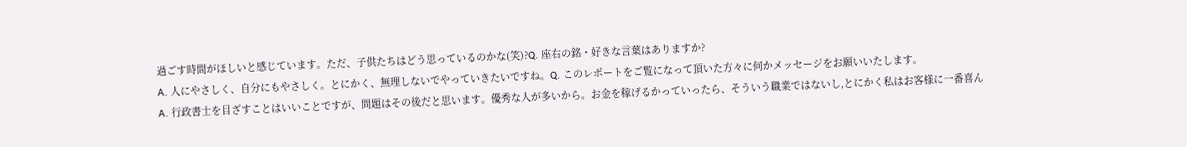過ごす時間がほしいと感じています。ただ、子供たちはどう思っているのかな(笑)?Q. 座右の銘・好きな言葉はありますか?
A. 人にやさしく、自分にもやさしく。とにかく、無理しないでやっていきたいですね。Q. このレポートをご覧になって頂いた方々に何かメッセージをお願いいたします。
A. 行政書士を目ざすことはいいことですが、問題はその後だと思います。優秀な人が多いから。お金を稼げるかっていったら、そういう職業ではないし,とにかく私はお客様に一番喜ん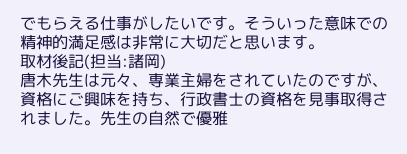でもらえる仕事がしたいです。そういった意味での精神的満足感は非常に大切だと思います。
取材後記(担当:諸岡)
唐木先生は元々、専業主婦をされていたのですが、資格にご興味を持ち、行政書士の資格を見事取得されました。先生の自然で優雅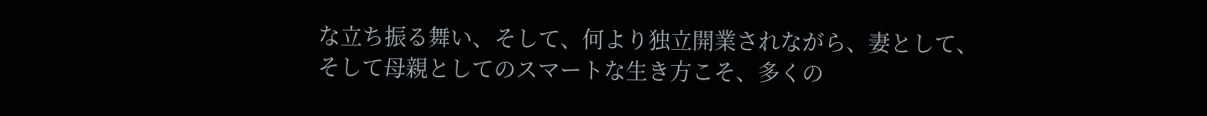な立ち振る舞い、そして、何より独立開業されながら、妻として、そして母親としてのスマートな生き方こそ、多くの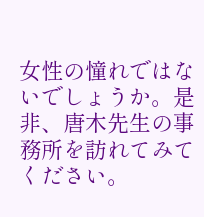女性の憧れではないでしょうか。是非、唐木先生の事務所を訪れてみてください。